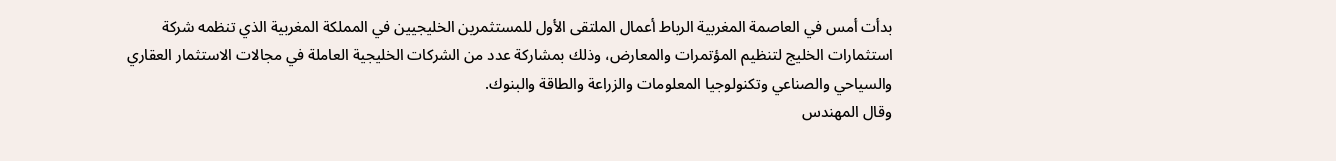بدأت أمس في العاصمة المغربية الرباط أعمال الملتقى الأول للمستثمرين الخليجيين في المملكة المغربية الذي تنظمه شركة استثمارات الخليج لتنظيم المؤتمرات والمعارض، وذلك بمشاركة عدد من الشركات الخليجية العاملة في مجالات الاستثمار العقاري والسياحي والصناعي وتكنولوجيا المعلومات والزراعة والطاقة والبنوك.
وقال المهندس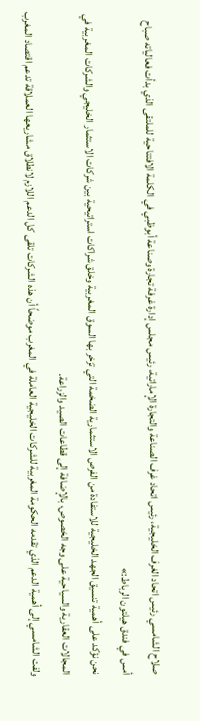صلاح الشامسي رئيس اتحاد الغرف الخليجية، رئيس اتحاد غرف الصناعة والتجارة الإماراتية، رئيس مجلس إدارة غرفة تجارة وصناعة أبوظبي في الكلمة الافتتاحية للملتقى الذي بدأت فعالياته صباح أمس في فندق هيلتون الرباط:»
نحن نؤكد على أهمية تنسيق الجهد الخليجية للاستفادة من الفرص الاستثمارية الضخمة التي تزخر بها السوق المغربية وخلق شراكات استراتيحية بين شركات الاستثمار الخليجي والشركات المغربية في المجالات العقارية والسياحية على وجه الخصوص، بالإضافة إلى قطاعات الصيد والزراعة.
ولفت الشامسي إلى أهمية الدعم الذي تقدمه الحكومة المغربية للشركات الخليجية العاملة في المغرب موضحاً أن هذه الشركات تلقى كل الدعم اللازم لانطلاق مشاريعها العملاقة تدعم اقتصاد المغرب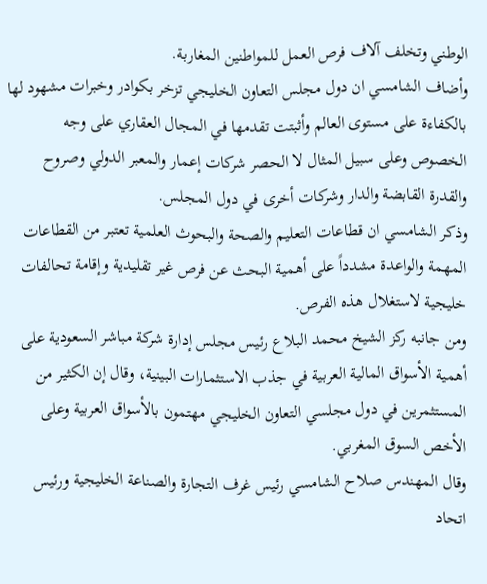الوطني وتخلف آلاف فرص العمل للمواطنين المغاربة.
وأضاف الشامسي ان دول مجلس التعاون الخليجي تزخر بكوادر وخبرات مشهود لها بالكفاءة على مستوى العالم وأثبتت تقدمها في المجال العقاري على وجه الخصوص وعلى سبيل المثال لا الحصر شركات إعمار والمعبر الدولي وصروح والقدرة القابضة والدار وشركات أخرى في دول المجلس.
وذكر الشامسي ان قطاعات التعليم والصحة والبحوث العلمية تعتبر من القطاعات المهمة والواعدة مشدداً على أهمية البحث عن فرص غير تقليدية وإقامة تحالفات خليجية لاستغلال هذه الفرص.
ومن جانبه ركز الشيخ محمد البلاع رئيس مجلس إدارة شركة مباشر السعودية على أهمية الأسواق المالية العربية في جذب الاستثمارات البينية، وقال إن الكثير من المستثمرين في دول مجلسي التعاون الخليجي مهتمون بالأسواق العربية وعلى الأخص السوق المغربي.
وقال المهندس صلاح الشامسي رئيس غرف التجارة والصناعة الخليجية ورئيس اتحاد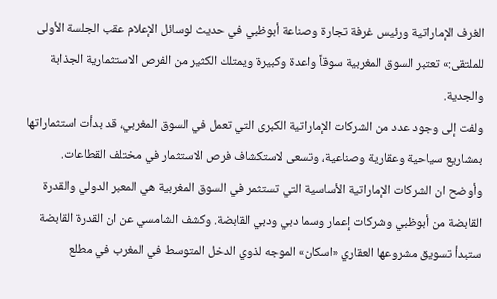الغرف الإماراتية ورئيس غرفة تجارة وصناعة أبوظبي في حديث لوسائل الإعلام عقب الجلسة الأولى للملتقى:» تعتبر السوق المغربية سوقاً واعدة وكبيرة ويمتلك الكثير من الفرص الاستثمارية الجذابة والجدية.
ولفت إلى وجود عدد من الشركات الإماراتية الكبرى التي تعمل في السوق المغربي، قد بدأت استثماراتها بمشاريع سياحية وعقارية وصناعية، وتسعى لاستكشاف فرص الاستثمار في مختلف القطاعات.
وأوضح ان الشركات الإماراتية الأساسية التي تستثمر في السوق المغربية هي المعبر الدولي والقدرة القابضة من أبوظبي وشركات إعمار وسما دبي ودبي القابضة. وكشف الشامسي عن ان القدرة القابضة ستبدأ تسويق مشروعها العقاري «اسكان» الموجه لذوي الدخل المتوسط في المغرب في مطلع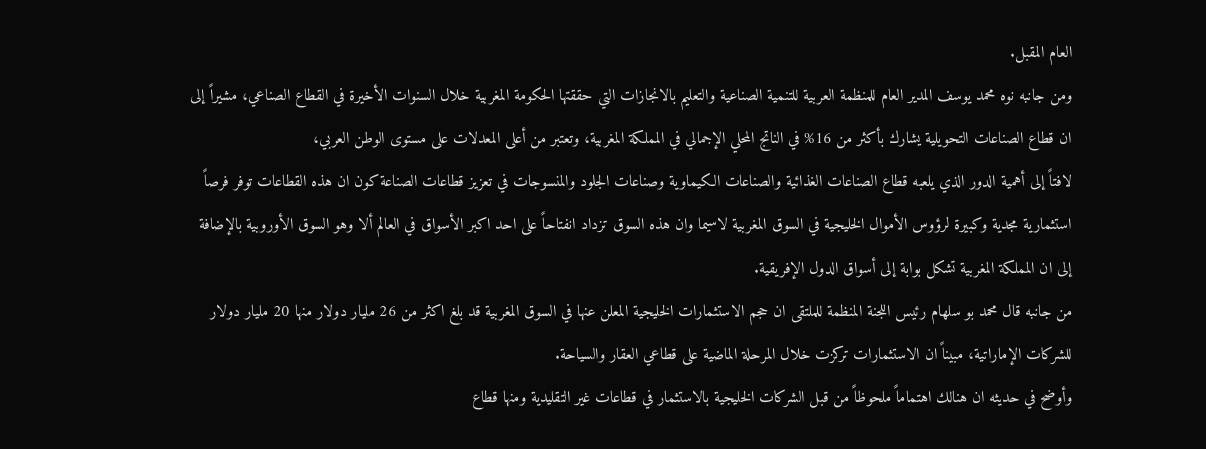العام المقبل.
ومن جانبه نوه محمد يوسف المدير العام للمنظمة العربية للتنمية الصناعية والتعليم بالانجازات التي حققتها الحكومة المغربية خلال السنوات الأخيرة في القطاع الصناعي، مشيراً إلى ان قطاع الصناعات التحويلية يشارك بأكثر من 16% في الناتج المحلي الإجمالي في المملكة المغربية، وتعتبر من أعلى المعدلات على مستوى الوطن العربي،
لافتاً إلى أهمية الدور الذي يلعبه قطاع الصناعات الغذائية والصناعات الكيماوية وصناعات الجلود والمنسوجات في تعزيز قطاعات الصناعة كون ان هذه القطاعات توفر فرصاً استثمارية مجدية وكبيرة لرؤوس الأموال الخليجية في السوق المغربية لاسيما وان هذه السوق تزداد انفتاحاً على احد اكبر الأسواق في العالم ألا وهو السوق الأوروبية بالإضافة إلى ان المملكة المغربية تشكل بوابة إلى أسواق الدول الإفريقية.
من جانبه قال محمد بو سلهام رئيس اللجنة المنظمة للملتقى ان حجم الاستثمارات الخليجية المعلن عنها في السوق المغربية قد بلغ اكثر من 26 مليار دولار منها 20 مليار دولار للشركات الإماراتية، مبيناً ان الاستثمارات تركزت خلال المرحلة الماضية على قطاعي العقار والسياحة.
وأوضح في حديثه ان هنالك اهتماماً ملحوظاً من قبل الشركات الخليجية بالاستثمار في قطاعات غير التقليدية ومنها قطاع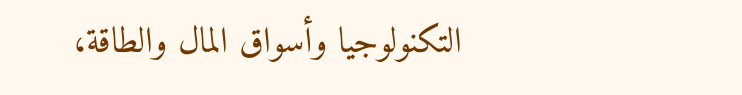التكنولوجيا وأسواق المال والطاقة،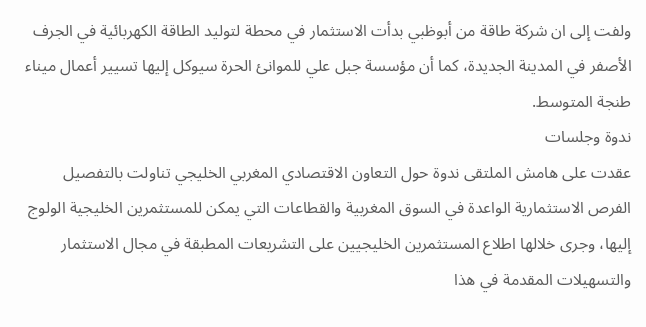ولفت إلى ان شركة طاقة من أبوظبي بدأت الاستثمار في محطة لتوليد الطاقة الكهربائية في الجرف الأصفر في المدينة الجديدة، كما أن مؤسسة جبل علي للموانئ الحرة سيوكل إليها تسيير أعمال ميناء طنجة المتوسط.
ندوة وجلسات
عقدت على هامش الملتقى ندوة حول التعاون الاقتصادي المغربي الخليجي تناولت بالتفصيل الفرص الاستثمارية الواعدة في السوق المغربية والقطاعات التي يمكن للمستثمرين الخليجية الولوج إليها، وجرى خلالها اطلاع المستثمرين الخليجيين على التشريعات المطبقة في مجال الاستثمار والتسهيلات المقدمة في هذا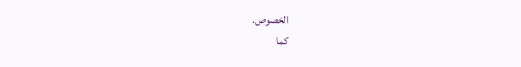الخصوص.
كما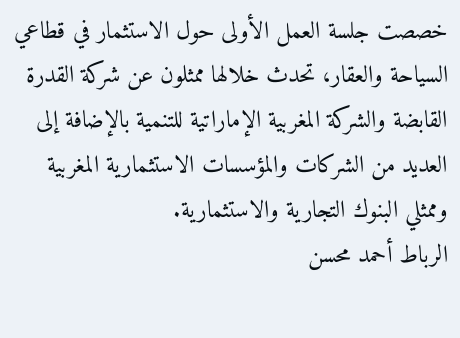خصصت جلسة العمل الأولى حول الاستثمار في قطاعي السياحة والعقار، تحدث خلالها ممثلون عن شركة القدرة القابضة والشركة المغربية الإماراتية للتنمية بالإضافة إلى العديد من الشركات والمؤسسات الاستثمارية المغربية وممثلي البنوك التجارية والاستثمارية.
الرباط أحمد محسن